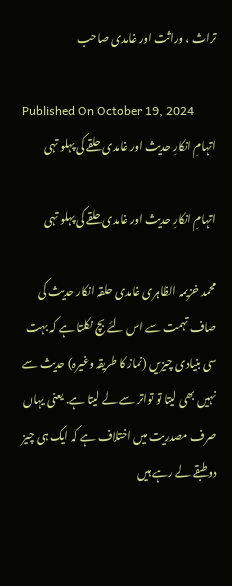تراث ، وراثت اور غامدی صاحب

Published On October 19, 2024
اتہامِ انکارِ حدیث اور غامدی حلقے کی پہلو تہی

اتہامِ انکارِ حدیث اور غامدی حلقے کی پہلو تہی

محمد خزیمہ الظاہری غامدی حلقہ انکار حدیث کی صاف تہمت سے اس لئے بچ نکلتا ہے کہ بہت سی بنیادی چیزیں (نماز کا طریقہ وغیرہ) حدیث سے نہیں بھی لیتا تو تواتر سے لے لیتا ہے. یعنی یہاں صرف مصدریت میں اختلاف ہے کہ ایک ہی چیز دو طبقے لے رہے ہیں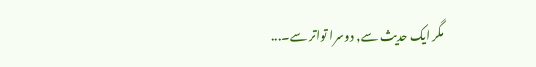مگر ایک حدیث سے, دوسرا تواتر سے۔...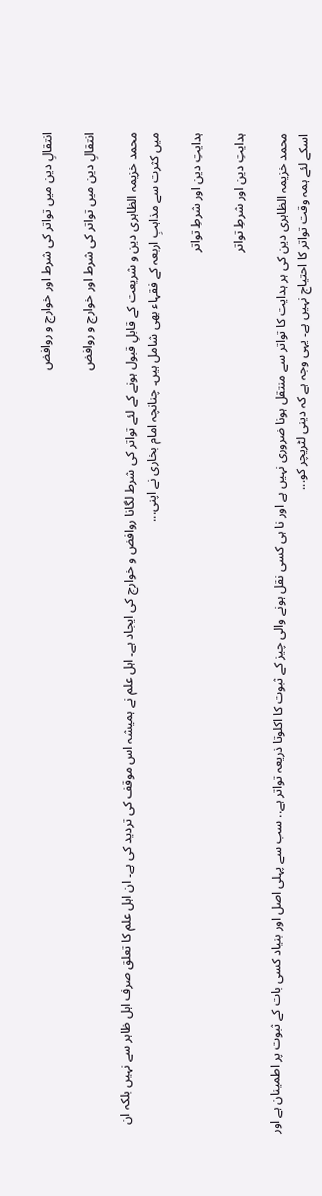انتقالِ دین میں تواتر کی شرط اور خوارج و روافض

انتقالِ دین میں تواتر کی شرط اور خوارج و روافض

محمد خزیمہ الظاہری دین و شریعت کے قابلِ قبول ہونے کے لئے تواتر کی شرط لگانا روافض و خوارج کی ایجاد ہے۔ اہل علم نے ہمیشہ اس موقف کی تردید کی ہے۔ ان اہل علم کا تعلق صرف اہل ظاہر سے نہیں بلکہ ان میں کثرت سے مذاہبِ اربعہ کے فقہاء بھی شامل ہیں۔ چنانچہ امام بخاری نے اپنی...

ہدایتِ دین اور شرطِ تواتر

ہدایتِ دین اور شرطِ تواتر

محمد خزیمہ الظاہری دین کی ہر ہدایت کا تواتر سے منتقل ہونا ضروری نہیں ہے اور نا ہی کسی نقل ہونے والی چیز کے ثبوت کا اکلوتا ذریعہ تواتر ہے.. سب سے پہلی اصل اور بنیاد کسی بات کے ثبوت پر اطمینان ہے اور اسکے لئے ہمہ وقت تواتر کا احتیاج نہیں ہے۔ یہی وجہ ہے کہ دینی لٹریچر کو...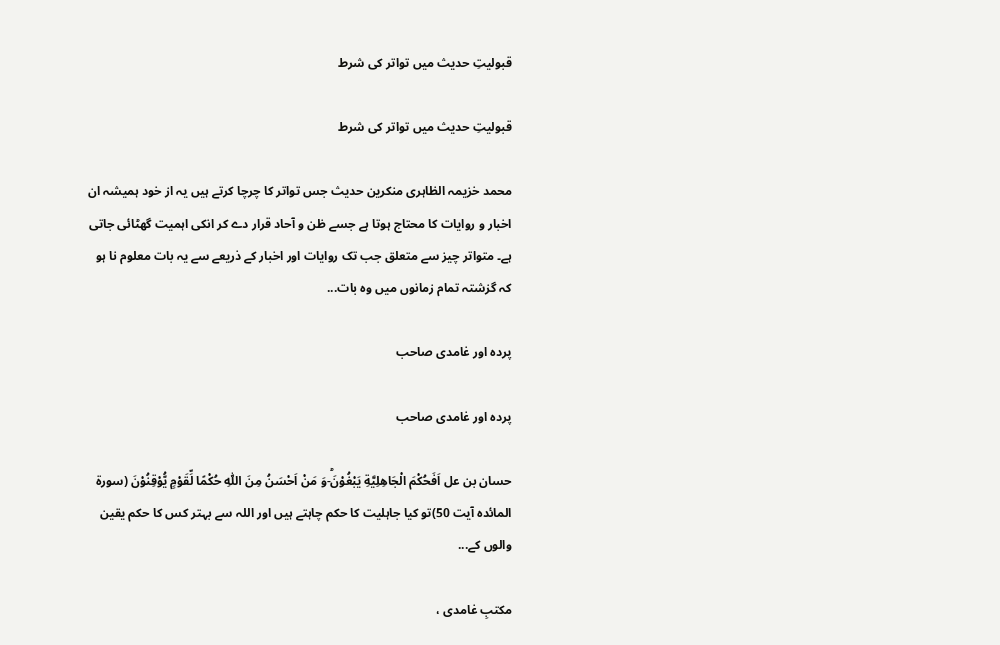قبولیتِ حدیث میں تواتر کی شرط

قبولیتِ حدیث میں تواتر کی شرط

محمد خزیمہ الظاہری منکرین حدیث جس تواتر کا چرچا کرتے ہیں یہ از خود ہمیشہ ان اخبار و روایات کا محتاج ہوتا ہے جسے ظن و آحاد قرار دے کر انکی اہمیت گھٹائی جاتی ہے۔ متواتر چیز سے متعلق جب تک روایات اور اخبار کے ذریعے سے یہ بات معلوم نا ہو کہ گزشتہ تمام زمانوں میں وہ بات...

پردہ اور غامدی صاحب

پردہ اور غامدی صاحب

حسان بن عل اَفَحُكْمَ الْجَاهِلِیَّةِ یَبْغُوْنَؕ-وَ مَنْ اَحْسَنُ مِنَ اللّٰهِ حُكْمًا لِّقَوْمٍ یُّوْقِنُوْنَ (سورۃ المائدہ آیت 50)تو کیا جاہلیت کا حکم چاہتے ہیں اور اللہ سے بہتر کس کا حکم یقین والوں کے...

مکتبِ غامدی ،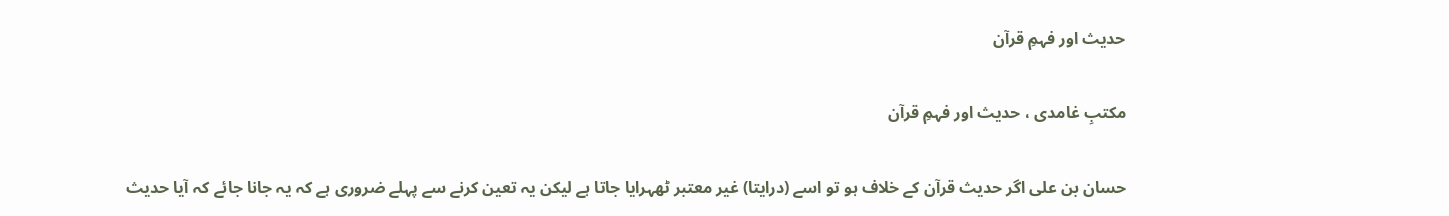حدیث اور فہمِ قرآن

مکتبِ غامدی ، حدیث اور فہمِ قرآن

حسان بن علی اگر حدیث قرآن کے خلاف ہو تو اسے (درایتا) غیر معتبر ٹھہرایا جاتا ہے لیکن یہ تعین کرنے سے پہلے ضروری ہے کہ یہ جانا جائے کہ آيا حدیث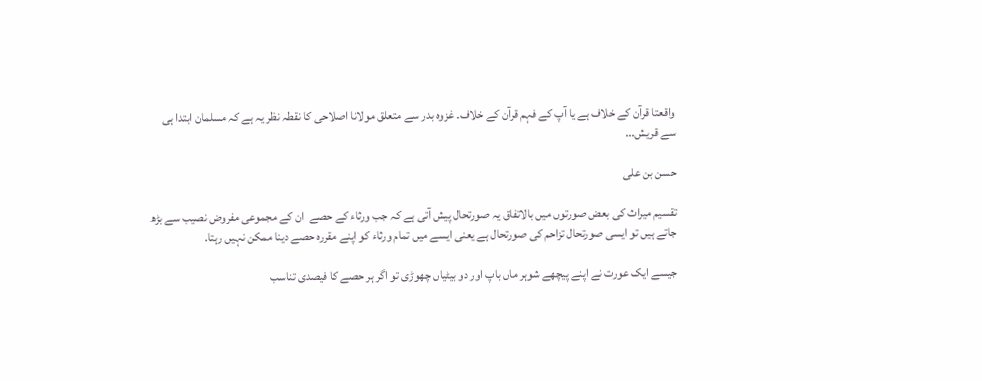واقعتا قرآن کے خلاف ہے یا آپ کے فہم قرآن کے خلاف۔ غزوہ بدر سے متعلق مولانا اصلاحی کا نقطہ نظر یہ ہے کہ مسلمان ابتدا ہی سے قریش...

حسن بن علی

تقسیم میراث كى بعض صورتوں میں بالاتفاق یہ صورتحال پیش آتی ہے کہ جب ورثاء کے حصے  ان کے مجموعى مفروض نصیب سے بڑھ جاتے ہیں تو ایسی صورتحال تزاحم کی صورتحال ہے يعنى ایسے میں تمام ورثاء کو اپنے مقررہ حصے دینا ممکن نہیں رہتا.

جیسے ایک عورت نے اپنے پیچھے شوہر ماں باپ اور دو بیٹیاں چھوڑی تو اگر ہر حصے کا فیصدی تناسب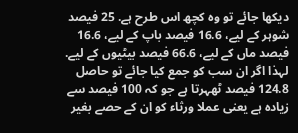دیکھا جائے تو وہ کچھ اس طرح ہے. 25 فیصد شوہر کے لیے، 16.6 فیصد باپ کے لیے، 16.6 فیصد ماں کے لیے، 66.6 فیصد بیٹیوں کے لیے. لہذا اگر ان سب کو جمع کیا جائے تو حاصل 124.8 فیصد ٹھہرتا ہے جو کہ 100 فیصد سے زیادہ ہے یعنی عملا ورثاء کو ان کے حصے بغیر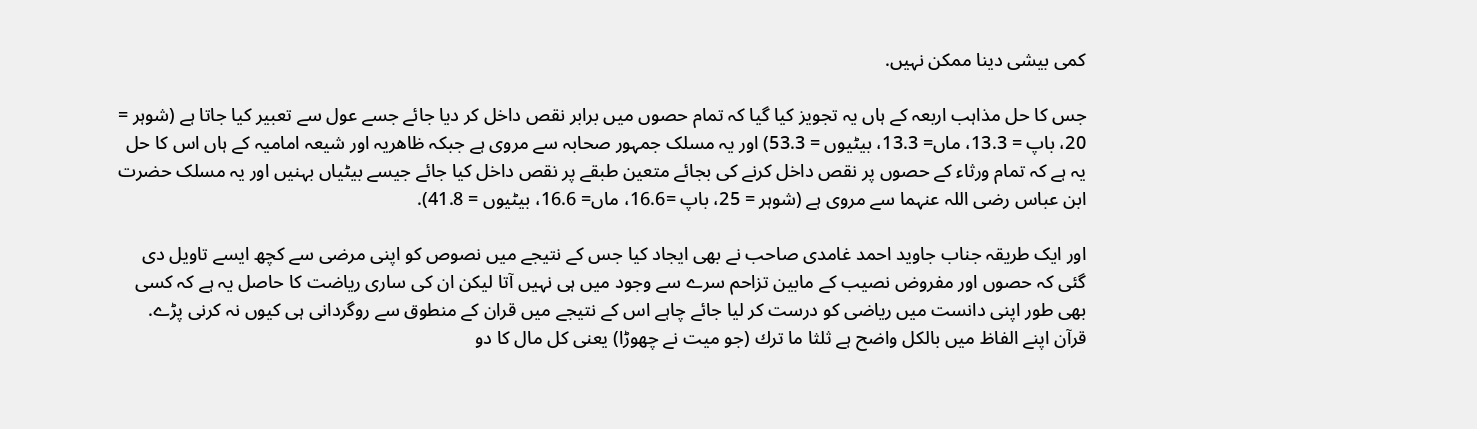کمی بیشی دینا ممکن نہیں.

جس کا حل مذاہب اربعہ کے ہاں یہ تجویز کیا گیا کہ تمام حصوں میں برابر نقص داخل کر دیا جائے جسے عول سے تعبیر کیا جاتا ہے (شوہر = 20، باپ = 13.3، ماں= 13.3، بیٹیوں = 53.3) اور یہ مسلک جمہور صحابہ سے مروی ہے جبکہ ظاهريہ اور شیعہ امامیہ کے ہاں اس کا حل یہ ہے کہ تمام ورثاء کے حصوں پر نقص داخل کرنے کی بجائے متعین طبقے پر نقص داخل کیا جائے جیسے بیٹیاں بہنیں اور یہ مسلک حضرت ابن عباس رضی اللہ عنہما سے مروی ہے (شوہر = 25، باپ =16.6، ماں= 16.6، بیٹیوں = 41.8).

اور ایک طریقہ جناب جاوید احمد غامدی صاحب نے بھی ایجاد کیا جس کے نتیجے میں نصوص کو اپنی مرضی سے کچھ ایسے تاویل دى گئی کہ حصوں اور مفروض نصیب کے مابين تزاحم سرے سے وجود میں ہی نہیں آتا لیکن ان كى ساری ریاضت کا حاصل یہ ہے کہ کسی بھی طور اپنی دانست میں ریاضی کو درست کر لیا جائے چاہے اس کے نتیجے میں قران کے منطوق سے روگردانی ہی کیوں نہ کرنی پڑے. قرآن اپنے الفاظ میں بالکل واضح ہے ثلثا ما ترك (جو میت نے چھوڑا) یعنی کل مال کا دو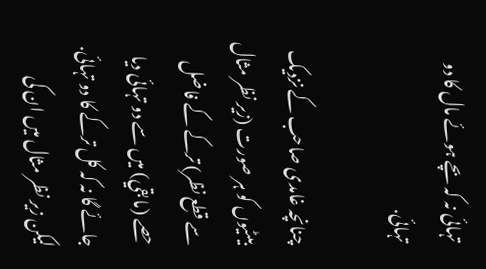تہائی نہ کہ بچے ہوئے مال کا دو تہائی.

چنانچہ غامدی صاحب کے نزدیک بیٹیوں کو ہر صورت (زیر نظر مثال سے قطع نظر) ترکے کے فاضل حصے (ما بقي) میں سے دو تہائی دیا جائے گا نہ کہ کل ترکے کا دو تہائی. لیکن زیر نظر مثال میں ان کی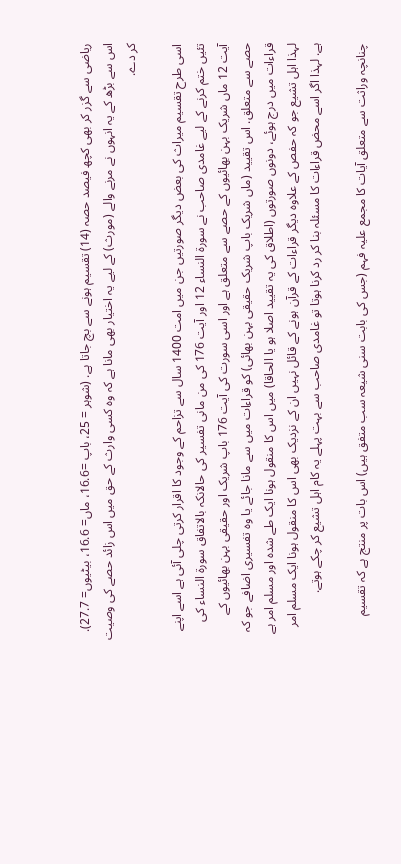ریاضی سے گزر کر بھی کچھ فیصد حصہ (14) تقسیم ہونے سے بچ جاتا ہے. (شوہر = 25، باپ =16.6، ماں= 16.6، بیٹیوں= 27.7). اس سے بڑھ کے یہ انہوں نے مرنے والے (مورث) کے لیے یہ اختیار بھی مانا ہے کہ وه کسی وارث کے حق میں اس زائد حصے کی وصیت کر دے.

اسی طرح تقسیم میراث کی بعض دیگر صورتیں جن میں امت 1400 سال سے تزاحم کے وجود کا اقرار کرتی چلی آئی ہے اسے اپنے تئیں ختم کرنے کے لیے غامدی صاحب نے سورۃ النساء 12 اور آیت 176 كى من مانی تفسیر کی حالانکہ بالاتفاق سورۃ النساء کی آیت 12 ماں شریک بہن بھائیوں کے حصے سے متعلق ہے اور اسی سورت کی آیت 176 باپ شریک اور حقیقی بہن بھائیوں کے حصے سے متعلق. اس تقيید (ماں شریک باپ شریک حقیقی بہن بھائی) کو قراءات میں سے مانا جائے یا وہ تفسیری اضافے جو کہ قراءات میں درج ہوئے، دونوں صورتوں (اطلاق کی یہ تقيید اصلا ہو یا الحاقا) میں اس کا منقول ہونا ایک طے شدہ اور مسلم امر ہے لہذا اہل تشیع جو کہ حفص کے علاوہ دیگر قراءات کے قرآن ہونے کے قائل نہیں ان کے نزدیک بھی اس کا منقول ہونا ایک مسلم امر ہے. لہذا اگر اسے محض قراءات کا مسئلہ بنا کر رد کرنا ہوتا تو غامدی صاحب سے بہت پہلے یہ کام اہل تشیع کر چکے ہوتے.

چنانچہ وراثت سے متعلق آیات کا مجمع علیہ فہم (جس کی بابت سنی شیعہ سب متفق ہیں) اس بات پر منتج ہے کہ تقسیم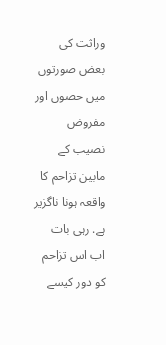وراثت كى بعض صورتوں میں حصوں اور مفروض نصیب کے مابين تزاحم كا واقعہ ہونا ناگزیر ہے. رہی بات اب اس تزاحم کو دور کیسے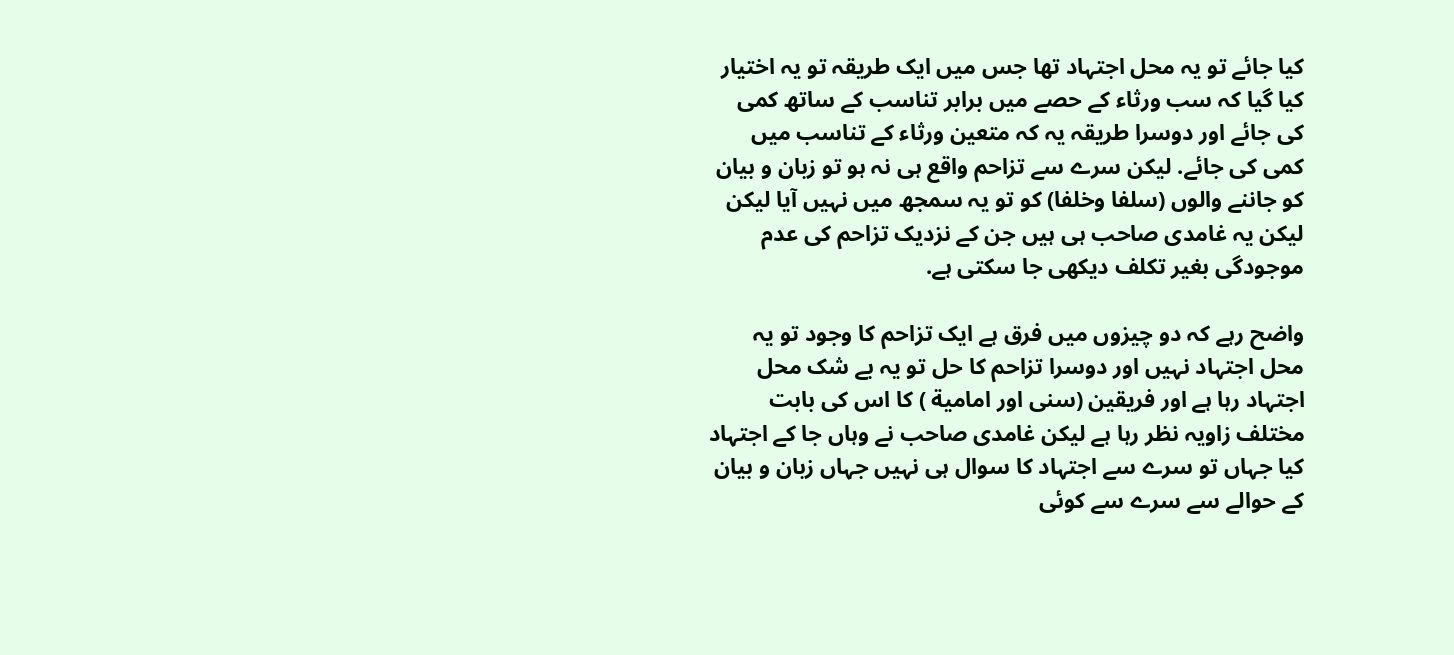کیا جائے تو یہ محل اجتہاد تھا جس میں ایک طریقہ تو یہ اختیار کیا گیا کہ سب ورثاء کے حصے میں برابر تناسب کے ساتھ کمی کی جائے اور دوسرا طریقہ یہ کہ متعین ورثاء کے تناسب میں کمی کی جائے. لیکن سرے سے تزاحم واقع ہی نہ ہو تو زبان و بیان کو جاننے والوں (سلفا وخلفا) کو تو یہ سمجھ میں نہیں آیا لیکن لیکن یہ غامدی صاحب ہی ہیں جن کے نزدیک تزاحم کى عدم موجودگی بغیر تکلف دیکھی جا سکتی ہے.

واضح رہے کہ دو چیزوں میں فرق ہے ایک تزاحم کا وجود تو یہ محل اجتہاد نہیں اور دوسرا تزاحم کا حل تو یہ بے شک محل اجتہاد رہا ہے اور فریقین (سنى اور امامية ) كا اس کی بابت مختلف زاویہ نظر رہا ہے لیکن غامدی صاحب نے وہاں جا کے اجتہاد کیا جہاں تو سرے سے اجتہاد کا سوال ہی نہیں جہاں زبان و بیان کے حوالے سے سرے سے كوئى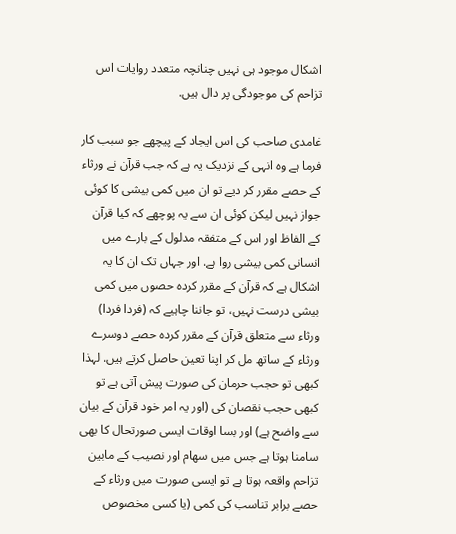اشكال موجود ہی نہیں چنانچہ متعدد روایات اس تزاحم کی موجودگی پر دال ہیں.

غامدی صاحب کی اس ایجاد کے پیچھے جو سبب کار فرما ہے وہ انہی کے نزدیک یہ ہے کہ جب قرآن نے ورثاء کے حصے مقرر کر دیے تو ان میں کمی بیشی کا کوئی جواز نہیں لیکن کوئی ان سے یہ پوچھے کہ کیا قرآن کے الفاظ اور اس کے متفقہ مدلول کے بارے میں انسانی کمی بیشی روا ہے. اور جہاں تک ان کا یہ اشکال ہے کہ قرآن کے مقرر کردہ حصوں میں کمی بیشی درست نہیں، تو جاننا چاہیے کہ (فردا فردا) ورثاء سے متعلق قرآن کے مقرر کردہ حصے دوسرے ورثاء کے ساتھ مل کر اپنا تعین حاصل کرتے ہیں. لہذا کبھی تو حجب حرمان کی صورت پیش آتی ہے تو کبھی حجب نقصان کی (اور یہ امر خود قرآن کے بیان سے واضح ہے) اور بسا اوقات ایسی صورتحال کا بھی سامنا ہوتا ہے جس میں سهام اور نصيب کے مابين تزاحم واقعہ ہوتا ہے تو ایسی صورت میں ورثاء کے حصے برابر تناسب کی کمی (يا کسی مخصوص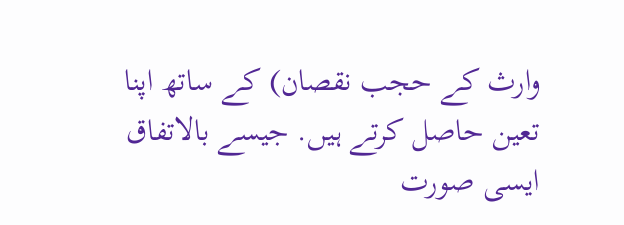وارث کے حجب نقصان) کے ساتھ اپنا تعین حاصل کرتے ہیں. جیسے بالاتفاق ایسی صورت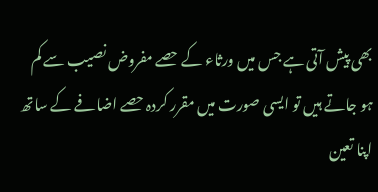بھی پیش آتی ہے جس میں ورثاء کے حصے مفروض نصیب سے کم ہو جاتے ہیں تو ایسی صورت میں مقرر کردہ حصے اضافے کے ساتھ اپنا تعین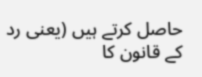حاصل کرتے ہیں (يعنى رد کے قانون کا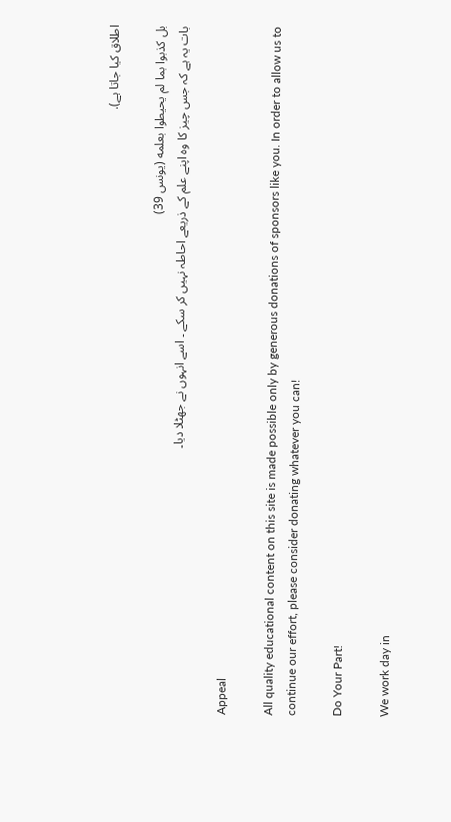اطلاق کیا جاتا ہے).

بل كذبوا بما لم يحيطوا بعلمه (يونس 39)
بات یہ ہے کہ جس چیز کا وہ اپنے علم کے ذریعے احاطہ نہیں کر سکے ۔ اسے انہوں نے جھٹلا دیا۔

Appeal

All quality educational content on this site is made possible only by generous donations of sponsors like you. In order to allow us to continue our effort, please consider donating whatever you can!

Do Your Part!

We work day in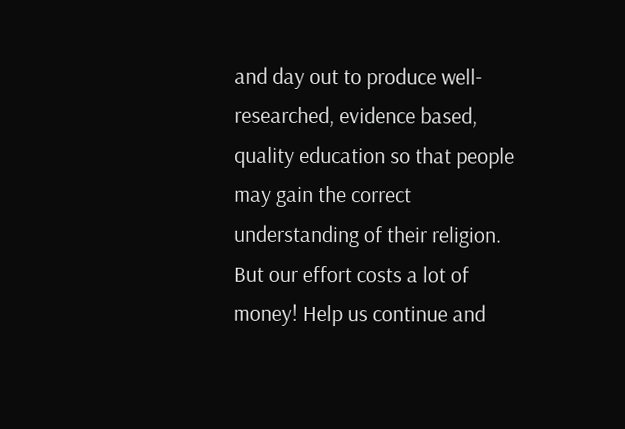and day out to produce well-researched, evidence based, quality education so that people may gain the correct understanding of their religion. But our effort costs a lot of money! Help us continue and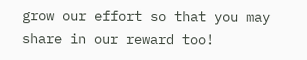grow our effort so that you may share in our reward too!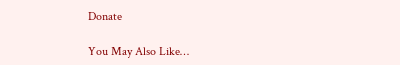Donate

You May Also Like…